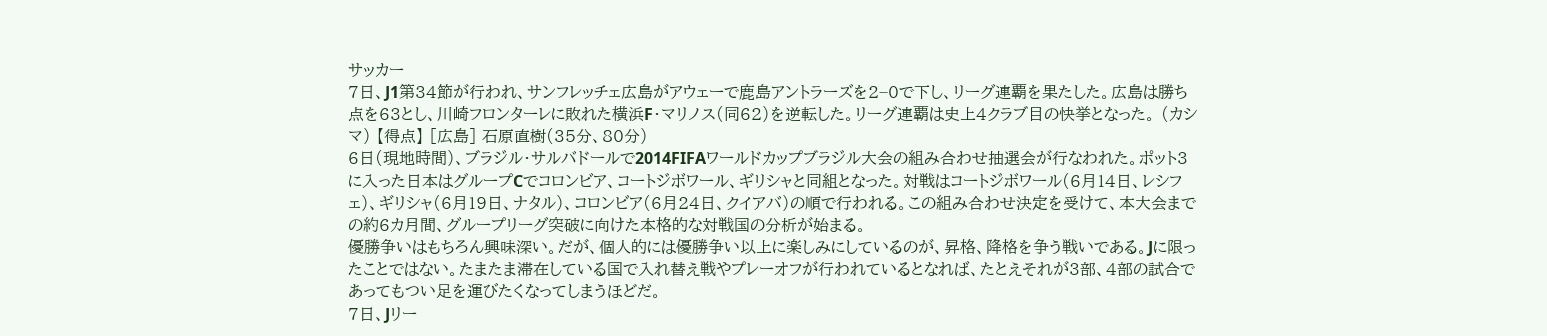サッカー
7日、J1第34節が行われ、サンフレッチェ広島がアウェーで鹿島アントラーズを2−0で下し、リーグ連覇を果たした。広島は勝ち点を63とし、川崎フロンターレに敗れた横浜F・マリノス(同62)を逆転した。リーグ連覇は史上4クラブ目の快挙となった。 (カシマ) 【得点】 [広島] 石原直樹(35分、80分)
6日(現地時間)、ブラジル・サルバドールで2014FIFAワールドカップブラジル大会の組み合わせ抽選会が行なわれた。ポット3に入った日本はグループCでコロンビア、コートジボワール、ギリシャと同組となった。対戦はコートジボワール(6月14日、レシフェ)、ギリシャ(6月19日、ナタル)、コロンビア(6月24日、クイアバ)の順で行われる。この組み合わせ決定を受けて、本大会までの約6カ月間、グループリーグ突破に向けた本格的な対戦国の分析が始まる。
優勝争いはもちろん興味深い。だが、個人的には優勝争い以上に楽しみにしているのが、昇格、降格を争う戦いである。Jに限ったことではない。たまたま滞在している国で入れ替え戦やプレーオフが行われているとなれば、たとえそれが3部、4部の試合であってもつい足を運びたくなってしまうほどだ。
7日、Jリー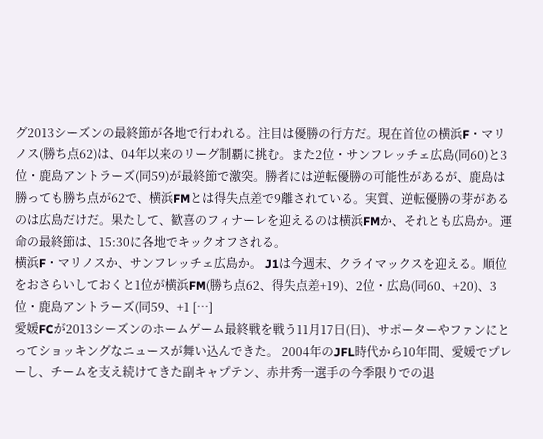グ2013シーズンの最終節が各地で行われる。注目は優勝の行方だ。現在首位の横浜F・マリノス(勝ち点62)は、04年以来のリーグ制覇に挑む。また2位・サンフレッチェ広島(同60)と3位・鹿島アントラーズ(同59)が最終節で激突。勝者には逆転優勝の可能性があるが、鹿島は勝っても勝ち点が62で、横浜FMとは得失点差で9離されている。実質、逆転優勝の芽があるのは広島だけだ。果たして、歓喜のフィナーレを迎えるのは横浜FMか、それとも広島か。運命の最終節は、15:30に各地でキックオフされる。
横浜F・マリノスか、サンフレッチェ広島か。 J1は今週末、クライマックスを迎える。順位をおさらいしておくと1位が横浜FM(勝ち点62、得失点差+19)、2位・広島(同60、+20)、3位・鹿島アントラーズ(同59、+1 […]
愛媛FCが2013シーズンのホームゲーム最終戦を戦う11月17日(日)、サポーターやファンにとってショッキングなニュースが舞い込んできた。 2004年のJFL時代から10年間、愛媛でプレーし、チームを支え続けてきた副キャプテン、赤井秀一選手の今季限りでの退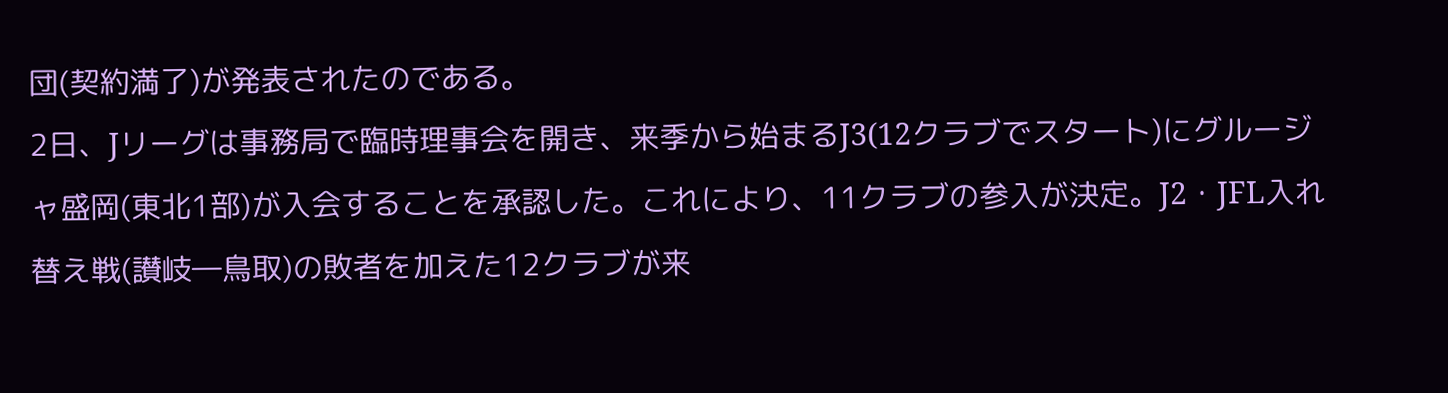団(契約満了)が発表されたのである。
2日、Jリーグは事務局で臨時理事会を開き、来季から始まるJ3(12クラブでスタート)にグルージャ盛岡(東北1部)が入会することを承認した。これにより、11クラブの参入が決定。J2・JFL入れ替え戦(讃岐―鳥取)の敗者を加えた12クラブが来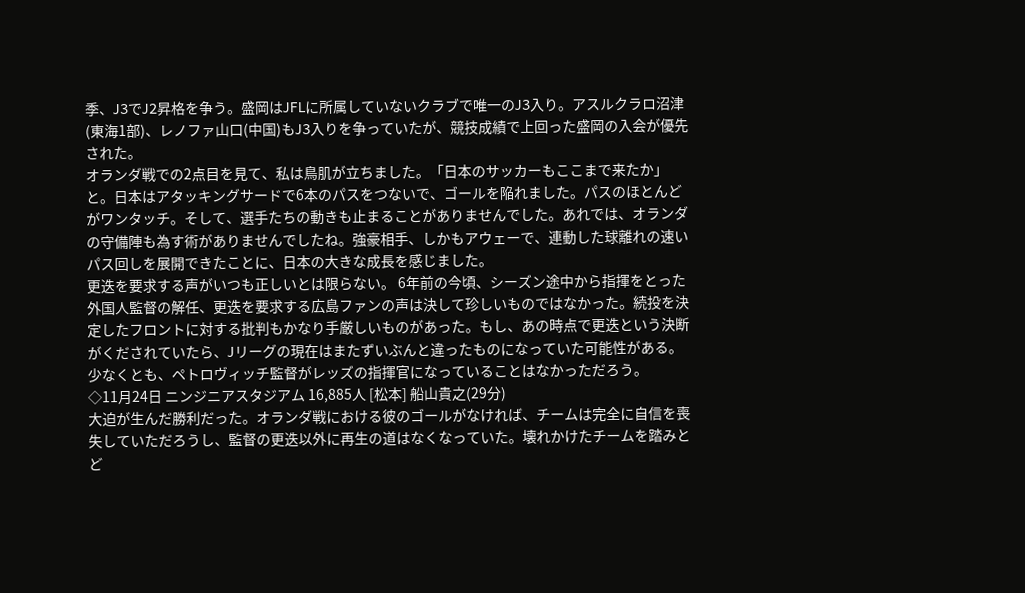季、J3でJ2昇格を争う。盛岡はJFLに所属していないクラブで唯一のJ3入り。アスルクラロ沼津(東海1部)、レノファ山口(中国)もJ3入りを争っていたが、競技成績で上回った盛岡の入会が優先された。
オランダ戦での2点目を見て、私は鳥肌が立ちました。「日本のサッカーもここまで来たか」と。日本はアタッキングサードで6本のパスをつないで、ゴールを陥れました。パスのほとんどがワンタッチ。そして、選手たちの動きも止まることがありませんでした。あれでは、オランダの守備陣も為す術がありませんでしたね。強豪相手、しかもアウェーで、連動した球離れの速いパス回しを展開できたことに、日本の大きな成長を感じました。
更迭を要求する声がいつも正しいとは限らない。 6年前の今頃、シーズン途中から指揮をとった外国人監督の解任、更迭を要求する広島ファンの声は決して珍しいものではなかった。続投を決定したフロントに対する批判もかなり手厳しいものがあった。もし、あの時点で更迭という決断がくだされていたら、Jリーグの現在はまたずいぶんと違ったものになっていた可能性がある。少なくとも、ペトロヴィッチ監督がレッズの指揮官になっていることはなかっただろう。
◇11月24日 ニンジニアスタジアム 16,885人 [松本] 船山貴之(29分)
大迫が生んだ勝利だった。オランダ戦における彼のゴールがなければ、チームは完全に自信を喪失していただろうし、監督の更迭以外に再生の道はなくなっていた。壊れかけたチームを踏みとど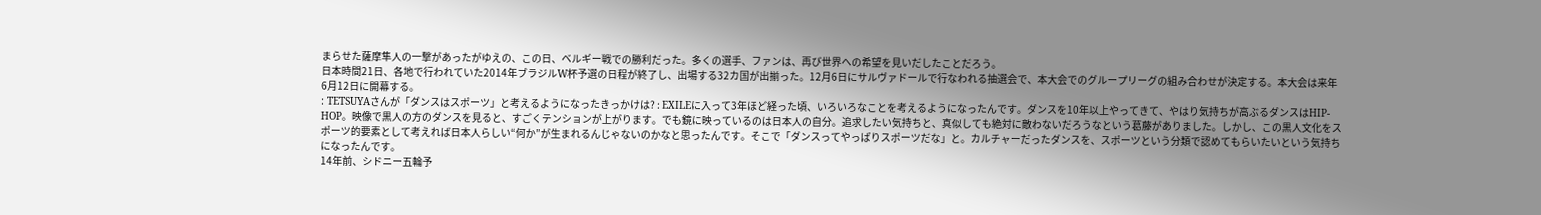まらせた薩摩隼人の一撃があったがゆえの、この日、ベルギー戦での勝利だった。多くの選手、ファンは、再び世界への希望を見いだしたことだろう。
日本時間21日、各地で行われていた2014年ブラジルW杯予選の日程が終了し、出場する32カ国が出揃った。12月6日にサルヴァドールで行なわれる抽選会で、本大会でのグループリーグの組み合わせが決定する。本大会は来年6月12日に開幕する。
: TETSUYAさんが「ダンスはスポーツ」と考えるようになったきっかけは? : EXILEに入って3年ほど経った頃、いろいろなことを考えるようになったんです。ダンスを10年以上やってきて、やはり気持ちが高ぶるダンスはHIP-HOP。映像で黒人の方のダンスを見ると、すごくテンションが上がります。でも鏡に映っているのは日本人の自分。追求したい気持ちと、真似しても絶対に敵わないだろうなという葛藤がありました。しかし、この黒人文化をスポーツ的要素として考えれば日本人らしい“何か”が生まれるんじゃないのかなと思ったんです。そこで「ダンスってやっぱりスポーツだな」と。カルチャーだったダンスを、スポーツという分類で認めてもらいたいという気持ちになったんです。
14年前、シドニー五輪予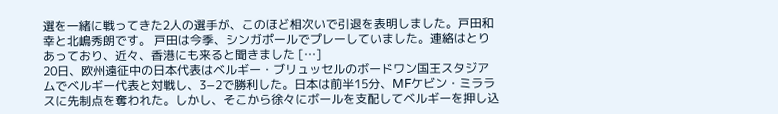選を一緒に戦ってきた2人の選手が、このほど相次いで引退を表明しました。戸田和幸と北嶋秀朗です。 戸田は今季、シンガポールでプレーしていました。連絡はとりあっており、近々、香港にも来ると聞きました […]
20日、欧州遠征中の日本代表はベルギー・ブリュッセルのボードワン国王スタジアムでベルギー代表と対戦し、3−2で勝利した。日本は前半15分、MFケビン・ミララスに先制点を奪われた。しかし、そこから徐々にボールを支配してベルギーを押し込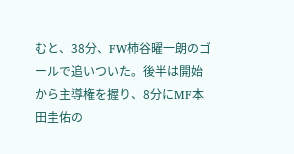むと、38分、FW柿谷曜一朗のゴールで追いついた。後半は開始から主導権を握り、8分にMF本田圭佑の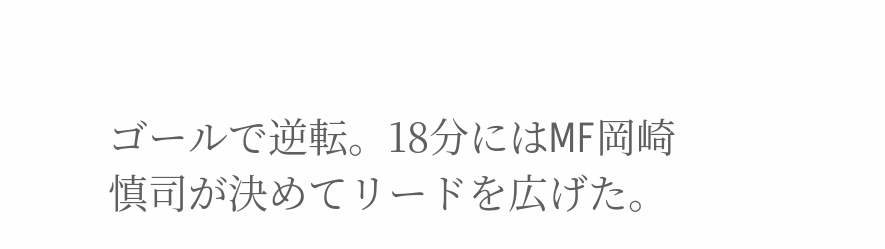ゴールで逆転。18分にはMF岡崎慎司が決めてリードを広げた。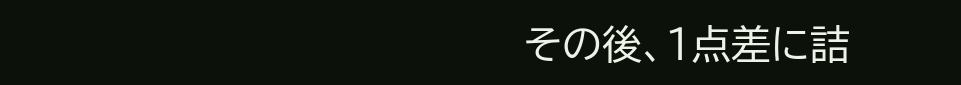その後、1点差に詰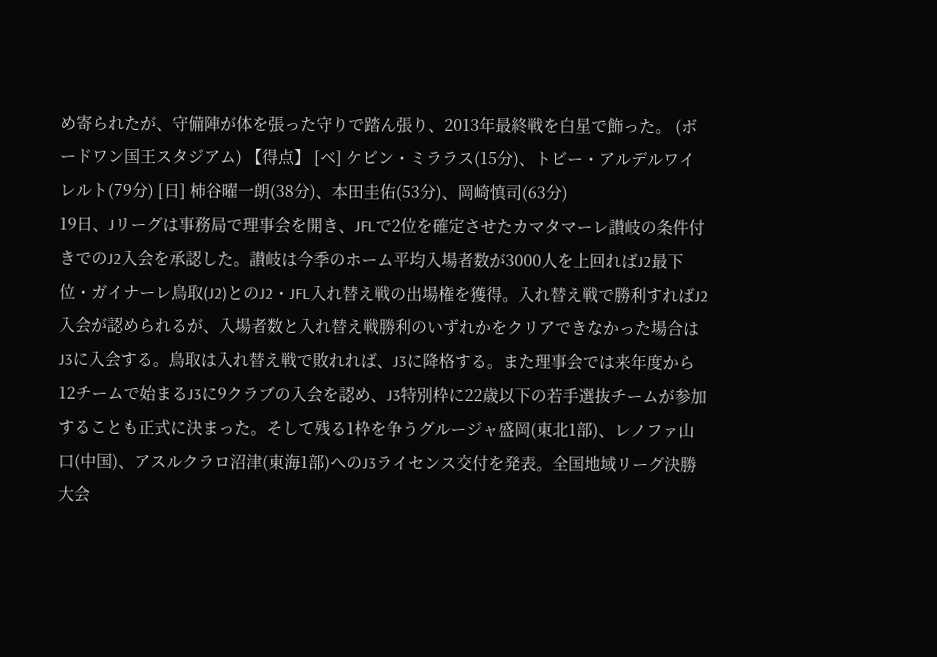め寄られたが、守備陣が体を張った守りで踏ん張り、2013年最終戦を白星で飾った。 (ボードワン国王スタジアム) 【得点】 [ベ] ケビン・ミララス(15分)、トビー・アルデルワイレルト(79分) [日] 柿谷曜一朗(38分)、本田圭佑(53分)、岡崎慎司(63分)
19日、Jリーグは事務局で理事会を開き、JFLで2位を確定させたカマタマーレ讃岐の条件付きでのJ2入会を承認した。讃岐は今季のホーム平均入場者数が3000人を上回ればJ2最下位・ガイナーレ鳥取(J2)とのJ2・JFL入れ替え戦の出場権を獲得。入れ替え戦で勝利すればJ2入会が認められるが、入場者数と入れ替え戦勝利のいずれかをクリアできなかった場合はJ3に入会する。鳥取は入れ替え戦で敗れれば、J3に降格する。また理事会では来年度から12チームで始まるJ3に9クラブの入会を認め、J3特別枠に22歳以下の若手選抜チームが参加することも正式に決まった。そして残る1枠を争うグルージャ盛岡(東北1部)、レノファ山口(中国)、アスルクラロ沼津(東海1部)へのJ3ライセンス交付を発表。全国地域リーグ決勝大会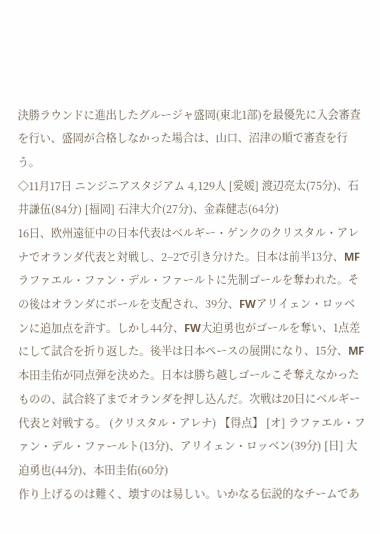決勝ラウンドに進出したグルージャ盛岡(東北1部)を最優先に入会審査を行い、盛岡が合格しなかった場合は、山口、沼津の順で審査を行う。
◇11月17日 ニンジニアスタジアム 4,129人 [愛媛] 渡辺亮太(75分)、石井謙伍(84分) [福岡] 石津大介(27分)、金森健志(64分)
16日、欧州遠征中の日本代表はベルギー・ゲンクのクリスタル・アレナでオランダ代表と対戦し、2−2で引き分けた。日本は前半13分、MFラファエル・ファン・デル・ファールトに先制ゴールを奪われた。その後はオランダにボールを支配され、39分、FWアリイェン・ロッベンに追加点を許す。しかし44分、FW大迫勇也がゴールを奪い、1点差にして試合を折り返した。後半は日本ペースの展開になり、15分、MF本田圭佑が同点弾を決めた。日本は勝ち越しゴールこそ奪えなかったものの、試合終了までオランダを押し込んだ。次戦は20日にベルギー代表と対戦する。 (クリスタル・アレナ) 【得点】 [オ] ラファエル・ファン・デル・ファールト(13分)、アリイェン・ロッベン(39分) [日] 大迫勇也(44分)、本田圭佑(60分)
作り上げるのは難く、壊すのは易しい。いかなる伝説的なチームであ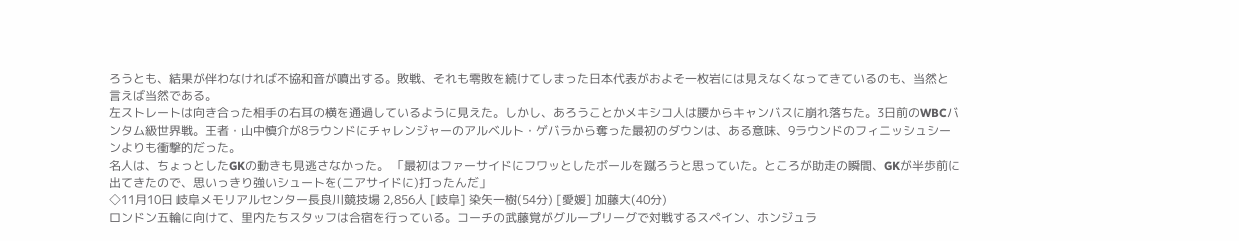ろうとも、結果が伴わなければ不協和音が噴出する。敗戦、それも零敗を続けてしまった日本代表がおよそ一枚岩には見えなくなってきているのも、当然と言えば当然である。
左ストレートは向き合った相手の右耳の横を通過しているように見えた。しかし、あろうことかメキシコ人は腰からキャンバスに崩れ落ちた。3日前のWBCバンタム級世界戦。王者・山中慎介が8ラウンドにチャレンジャーのアルベルト・ゲバラから奪った最初のダウンは、ある意味、9ラウンドのフィニッシュシーンよりも衝撃的だった。
名人は、ちょっとしたGKの動きも見逃さなかった。 「最初はファーサイドにフワッとしたボールを蹴ろうと思っていた。ところが助走の瞬間、GKが半歩前に出てきたので、思いっきり強いシュートを(ニアサイドに)打ったんだ」
◇11月10日 岐阜メモリアルセンター長良川競技場 2,856人 [岐阜] 染矢一樹(54分) [愛媛] 加藤大(40分)
ロンドン五輪に向けて、里内たちスタッフは合宿を行っている。コーチの武藤覚がグループリーグで対戦するスペイン、ホンジュラ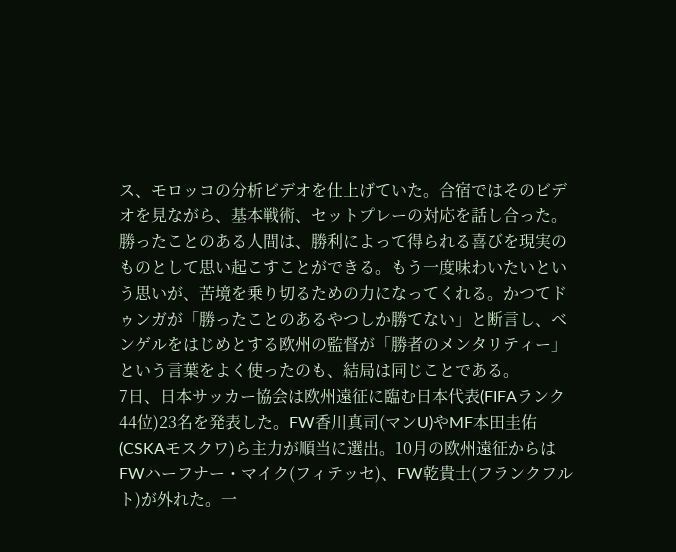ス、モロッコの分析ビデオを仕上げていた。合宿ではそのビデオを見ながら、基本戦術、セットプレーの対応を話し合った。
勝ったことのある人間は、勝利によって得られる喜びを現実のものとして思い起こすことができる。もう一度味わいたいという思いが、苦境を乗り切るための力になってくれる。かつてドゥンガが「勝ったことのあるやつしか勝てない」と断言し、ベンゲルをはじめとする欧州の監督が「勝者のメンタリティー」という言葉をよく使ったのも、結局は同じことである。
7日、日本サッカー協会は欧州遠征に臨む日本代表(FIFAランク44位)23名を発表した。FW香川真司(マンU)やMF本田圭佑(CSKAモスクワ)ら主力が順当に選出。10月の欧州遠征からはFWハーフナー・マイク(フィテッセ)、FW乾貴士(フランクフルト)が外れた。一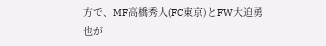方で、MF高橋秀人(FC東京)とFW大迫勇也が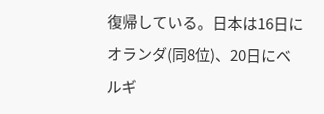復帰している。日本は16日にオランダ(同8位)、20日にベルギ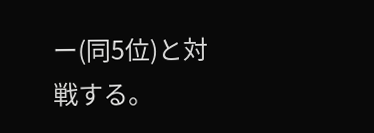ー(同5位)と対戦する。